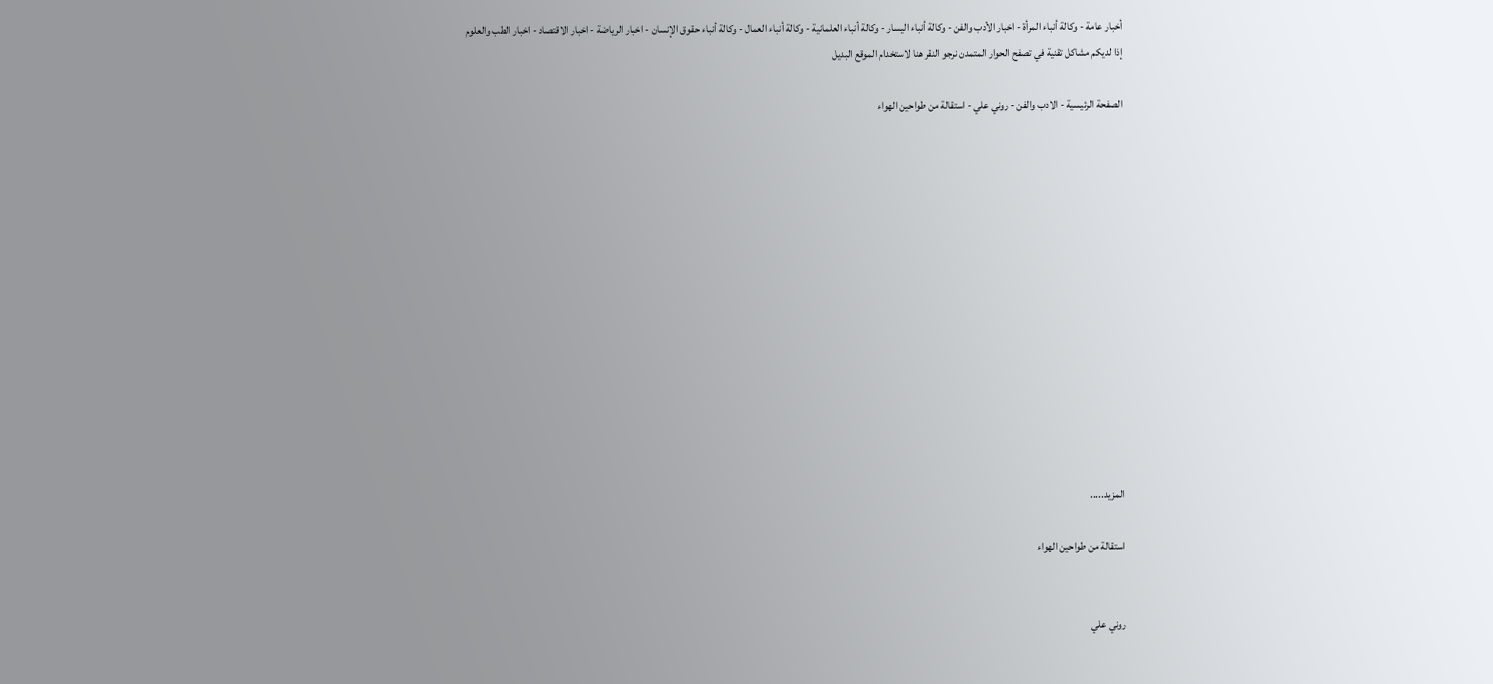أخبار عامة - وكالة أنباء المرأة - اخبار الأدب والفن - وكالة أنباء اليسار - وكالة أنباء العلمانية - وكالة أنباء العمال - وكالة أنباء حقوق الإنسان - اخبار الرياضة - اخبار الاقتصاد - اخبار الطب والعلوم
إذا لديكم مشاكل تقنية في تصفح الحوار المتمدن نرجو النقر هنا لاستخدام الموقع البديل

الصفحة الرئيسية - الادب والفن - روني علي - استقالة من طواحين الهواء














المزيد.....

استقالة من طواحين الهواء


روني علي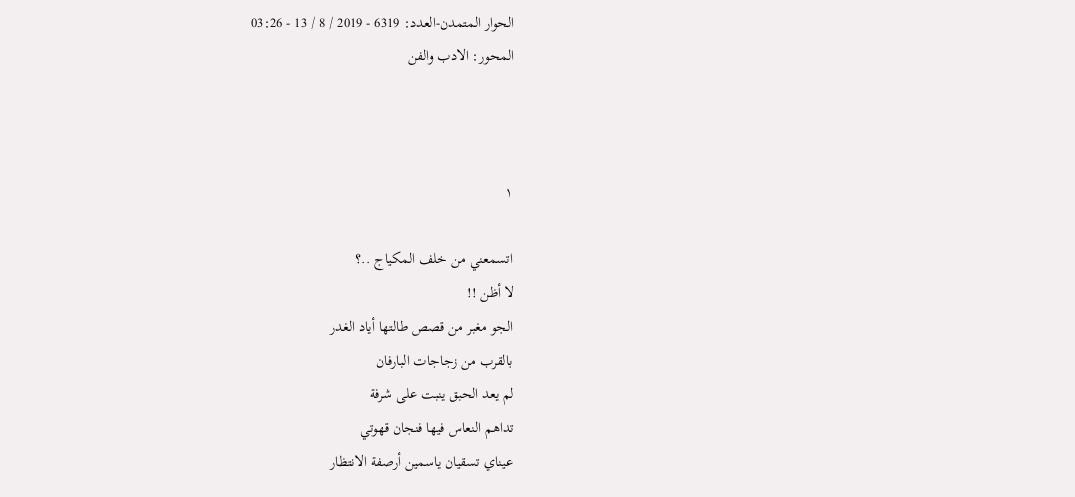الحوار المتمدن-العدد: 6319 - 2019 / 8 / 13 - 03:26
المحور: الادب والفن



١

اتسمعني من خلف المكياج ..؟
لا أظن !!
الجو مغبر من قصص طالتها أياد الغدر
بالقرب من زجاجات البارفان
لم يعد الحبق ينبت على شرفة
تداهم النعاس فيها فنجان قهوتي
عيناي تسقيان ياسمين أرصفة الانتظار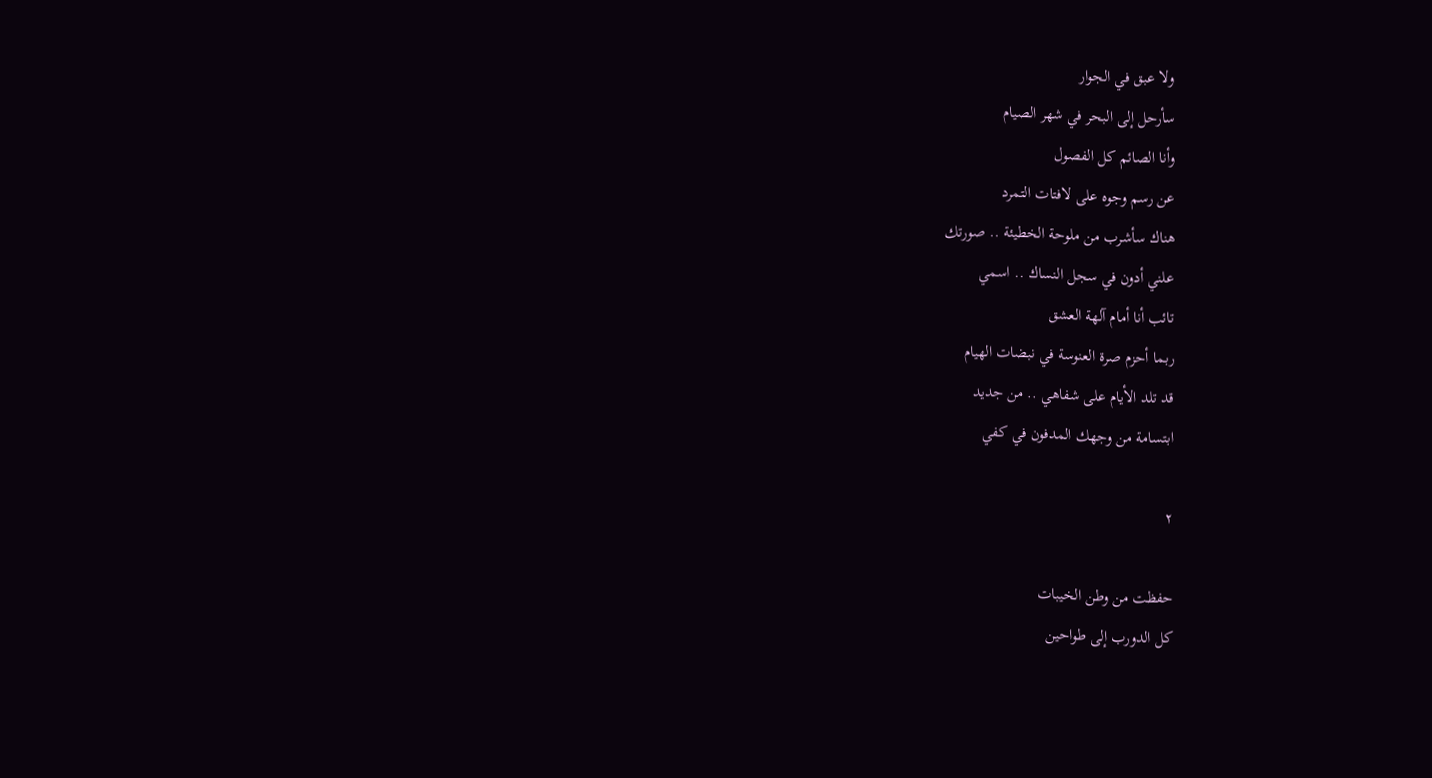ولا عبق في الجوار
سأرحل إلى البحر في شهر الصيام
وأنا الصائم كل الفصول
عن رسم وجوه على لافتات التمرد
هناك سأشرب من ملوحة الخطيئة .. صورتك
علني أدون في سجل النساك .. اسمي
تائب أنا أمام آلهة العشق
ربما أحزم صرة العنوسة في نبضات الهيام
قد تلد الأيام على شفاهي .. من جديد
ابتسامة من وجهك المدفون في كفي

٢

حفظت من وطن الخيبات
كل الدورب إلى طواحين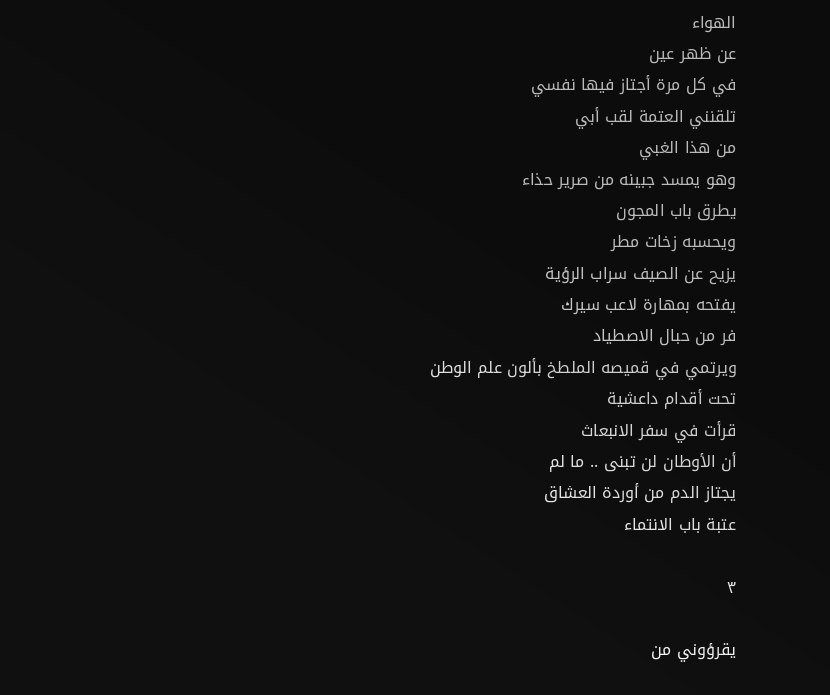الهواء
عن ظهر عين
في كل مرة أجتاز فيها نفسي
تلقنني العتمة لقب أبي
من هذا الغبي
وهو يمسد جبينه من صرير حذاء
يطرق باب المجون
ويحسبه زخات مطر
يزيح عن الصيف سراب الرؤية
يفتحه بمهارة لاعب سيرك
فر من حبال الاصطياد
ويرتمي في قميصه الملطخ بألون علم الوطن
تحت أقدام داعشية
قرأت في سفر الانبعاث
أن الأوطان لن تبنى .. ما لم
يجتاز الدم من أوردة العشاق
عتبة باب الانتماء

٣

يقرؤوني من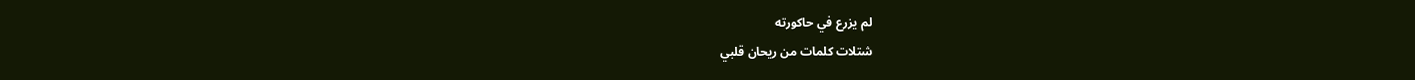لم يزرع في حاكورته
شتلات كلمات من ريحان قلبي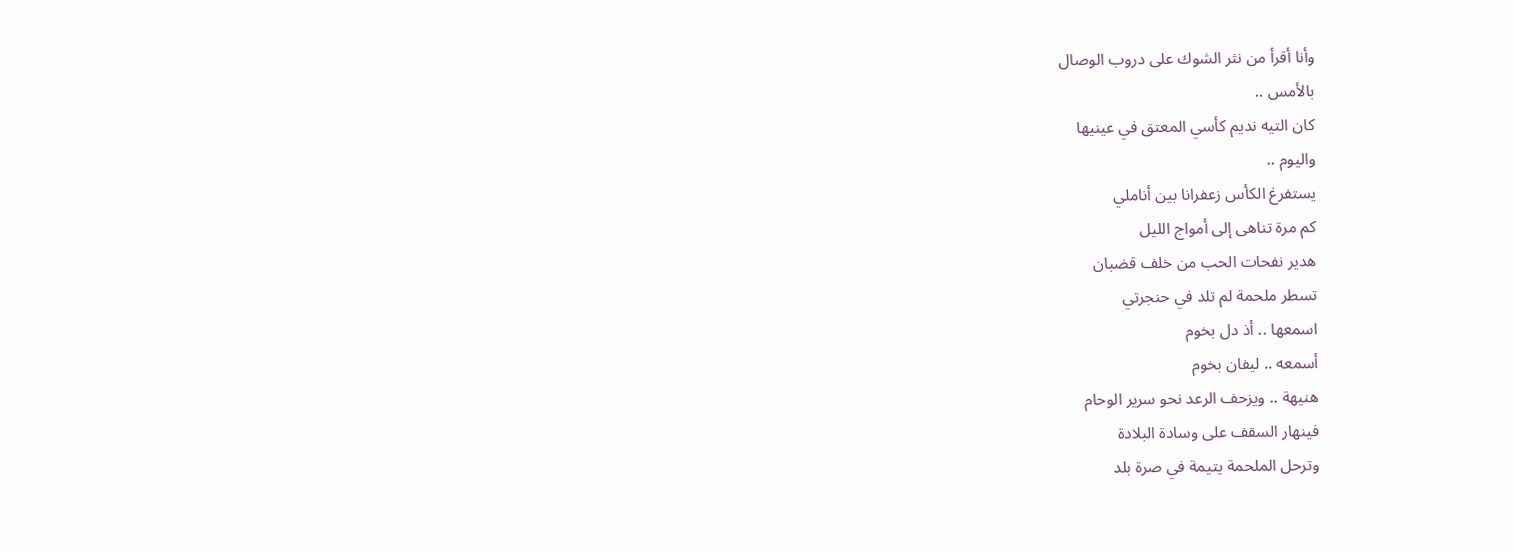وأنا أقرأ من نثر الشوك على دروب الوصال
بالأمس ..
كان التيه نديم كأسي المعتق في عينيها
واليوم ..
يستفرغ الكأس زعفرانا بين أناملي
كم مرة تناهى إلى أمواج الليل
هدير نفحات الحب من خلف قضبان
تسطر ملحمة لم تلد في حنجرتي
اسمعها .. أذ دل بخوم
أسمعه .. ليفان بخوم
هنيهة .. ويزحف الرعد نحو سرير الوحام
فينهار السقف على وسادة البلادة
وترحل الملحمة يتيمة في صرة بلد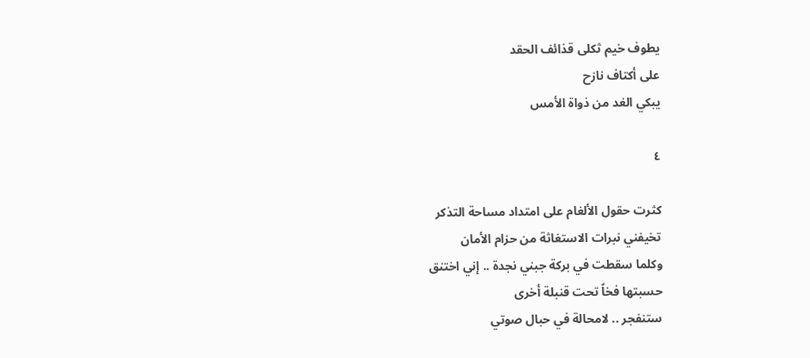يطوف خيم ثكلى قذائف الحقد
على أكتاف نازح
يبكي الغد من ذواة الأمس

٤

كثرت حقول الألغام على امتداد مساحة التذكر
تخيفني نبرات الاستغاثة من حزام الأمان
وكلما سقطت في بركة جبني نجدة .. إني اختنق
حسبتها فخاً تحت قنبلة أخرى
ستنفجر .. لامحالة في حبال صوتي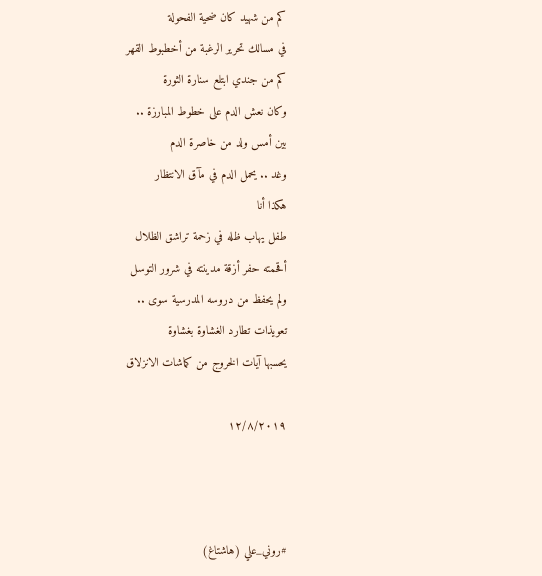كم من شهيد كان ضحية الفحولة
في مسالك تحرير الرغبة من أخطبوط القهر
كم من جندي ابتلع سنارة الثورة
وكان نعش الدم على خطوط المبارزة ..
بين أمس ولد من خاصرة الدم
وغد .. يحمل الدم في مآق الانتظار
هكذا أنا
طفل يهاب ظله في زحمة تراشق الظلال
أقحمته حفر أزقة مدينته في شرور التوسل
ولم يحفظ من دروسه المدرسية سوى ..
تعويذات تطارد الغشاوة بغشاوة
يحسبها آيات الخروج من كماشات الانزلاق

١٢/٨/٢٠١٩



#روني_علي (هاشتاغ)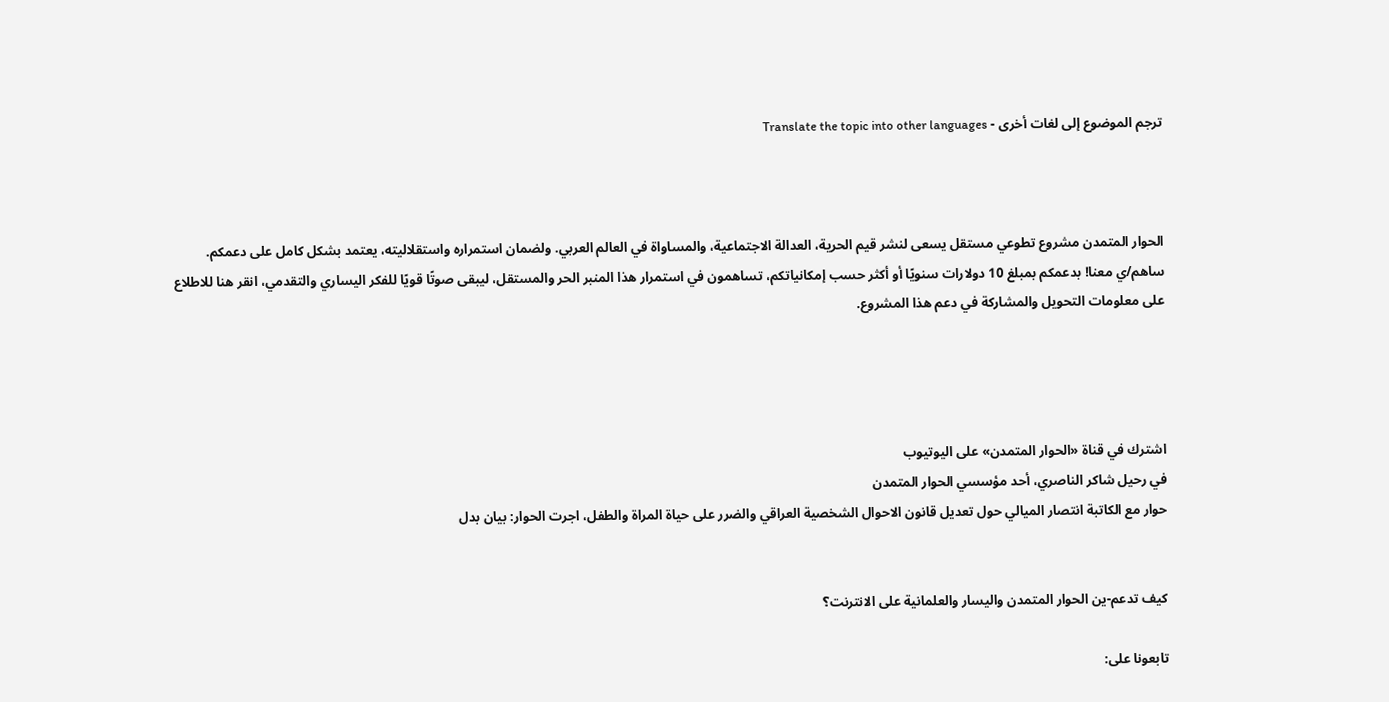ترجم الموضوع إلى لغات أخرى - Translate the topic into other languages



الحوار المتمدن مشروع تطوعي مستقل يسعى لنشر قيم الحرية، العدالة الاجتماعية، والمساواة في العالم العربي. ولضمان استمراره واستقلاليته، يعتمد بشكل كامل على دعمكم. ساهم/ي معنا! بدعمكم بمبلغ 10 دولارات سنويًا أو أكثر حسب إمكانياتكم، تساهمون في استمرار هذا المنبر الحر والمستقل، ليبقى صوتًا قويًا للفكر اليساري والتقدمي، انقر هنا للاطلاع على معلومات التحويل والمشاركة في دعم هذا المشروع.




اشترك في قناة «الحوار المتمدن» على اليوتيوب
في رحيل شاكر الناصري، أحد مؤسسي الحوار المتمدن
حوار مع الكاتبة انتصار الميالي حول تعديل قانون الاحوال الشخصية العراقي والضرر على حياة المراة والطفل، اجرت الحوار: بيان بدل


كيف تدعم-ين الحوار المتمدن واليسار والعلمانية على الانترنت؟

تابعونا على: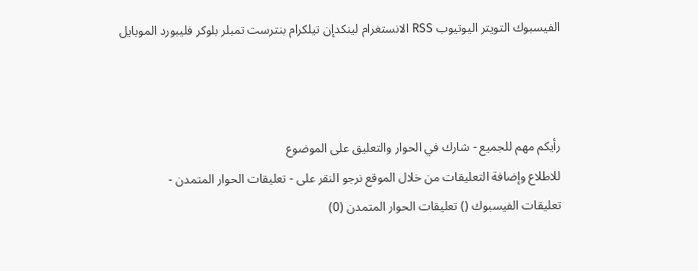الفيسبوك التويتر اليوتيوب RSS الانستغرام لينكدإن تيلكرام بنترست تمبلر بلوكر فليبورد الموبايل



رأيكم مهم للجميع - شارك في الحوار والتعليق على الموضوع
للاطلاع وإضافة التعليقات من خلال الموقع نرجو النقر على - تعليقات الحوار المتمدن -
تعليقات الفيسبوك () تعليقات الحوار المتمدن (0)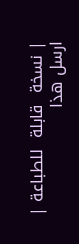| نسخة  قابلة  للطباعة | ارسل هذا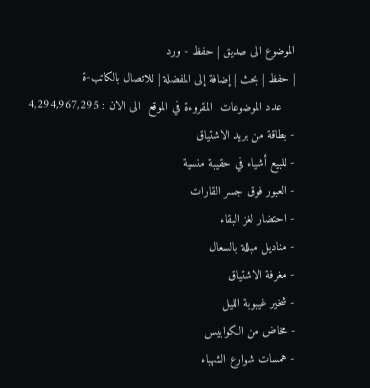الموضوع الى صديق | حفظ - ورد
| حفظ | بحث | إضافة إلى المفضلة | للاتصال بالكاتب-ة
    عدد الموضوعات  المقروءة في الموقع  الى الان : 4,294,967,295
- بطاقة من بريد الاشتياق
- للبيع أشياء في حقيبة منسية
- العبور فوق جسر القارات
- احتضار لغز البقاء
- مناديل مبللة بالسعال
- مغرفة الاشتياق
- شخير غيبوبة الليل
- مخاض من الكوابيس
- همسات شوارع الشهباء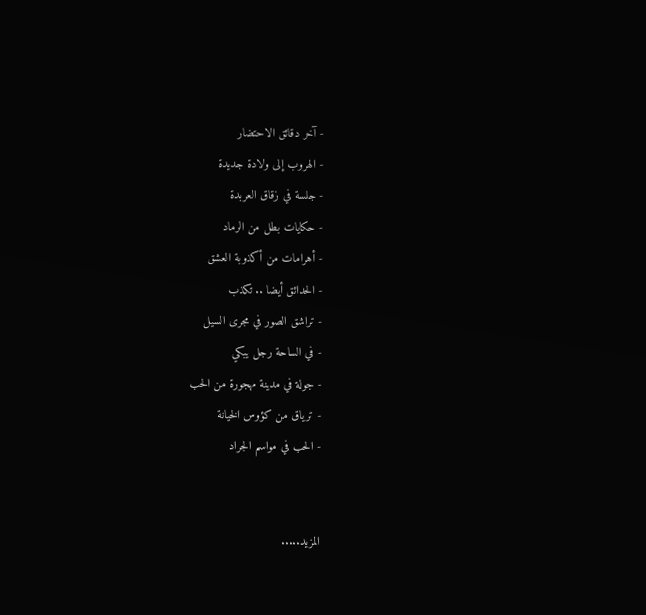- آخر دقائق الاحتضار
- الهروب إلى ولادة جديدة
- جلسة في زقاق العربدة
- حكايات بطل من الرماد
- أهرامات من أكذوبة العشق
- الحدائق أيضا .. تكذب
- تراشق الصور في مجرى السيل
- في الساحة رجل يبكي
- جولة في مدينة مهجورة من الحب
- ترياق من كؤوس الخيانة
- الحب في مواسم الجراد


المزيد.....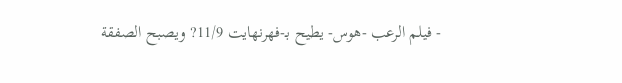- فيلم الرعب -هوس- يطيح بـ-فهرنهايت 11/9? ويصبح الصفقة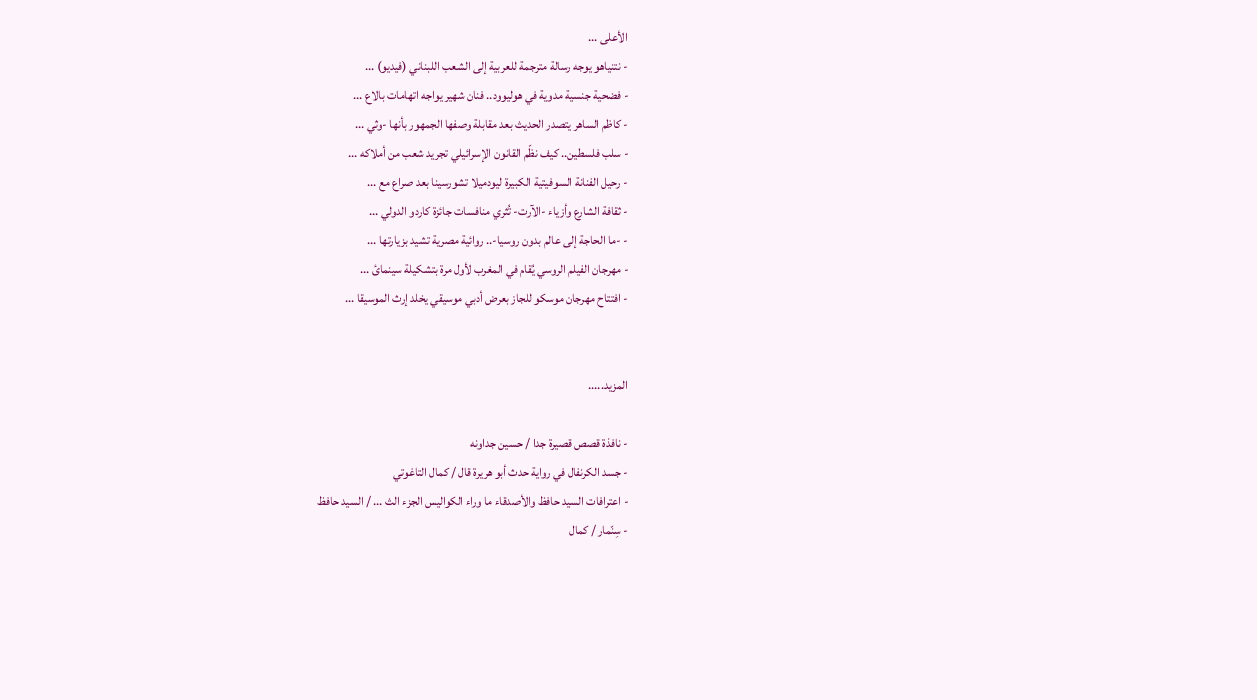الأعلى ...
- نتنياهو يوجه رسالة مترجمة للعربية إلى الشعب اللبناني (فيديو) ...
- فضحية جنسية مدوية في هوليوود.. فنان شهير يواجه اتهامات بالاع ...
- كاظم الساهر يتصدر الحديث بعد مقابلة وصفها الجمهور بأنها -وثي ...
- سلب فلسطين.. كيف نظّم القانون الإسرائيلي تجريد شعب من أملاكه ...
- رحيل الفنانة السوفيتية الكبيرة ليودميلا تشورسينا بعد صراع مع ...
- ثقافة الشارع وأزياء -الآرت- تُثري منافسات جائزة كاردو الدولي ...
- -ما الحاجة إلى عالم بدون روسيا-.. روائية مصرية تشيد بزيارتها ...
- مهرجان الفيلم الروسي يُقام في المغرب لأول مرة بتشكيلة سينمائ ...
- افتتاح مهرجان موسكو للجاز بعرض أدبي موسيقي يخلد إرث الموسيقا ...


المزيد.....

- نافذة قصص قصيرة جدا / حسين جداونه
- جسد الكرنفال في رواية حدث أبو هريرة قال / كمال التاغوتي
- اعترافات السيد حافظ والأصدقاء ما وراء الكواليس الجزء الث ... / السيد حافظ
- سِنّمار / كمال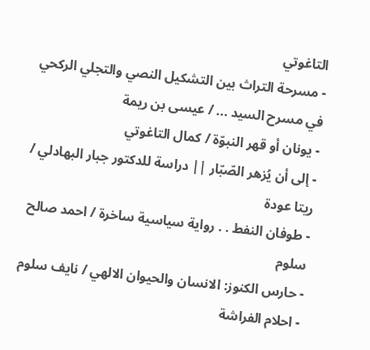التاغوتي
- مسرحة التراث بين التشكيل النصي والتجلي الركحي في مسرح السيد ... / عيسى بن ريمة
- يونان أو قهر النبوّة / كمال التاغوتي
- إلى أن يُزهر الصّبّار || دراسة للدكتور جبار البهادلي / ريتا عودة
- طوفان النفط . . رواية سياسية ساخرة / احمد صالح سلوم
- حارس الكنوز: الانسان والحيوان الالهي / نايف سلوم
- احلام الفراشة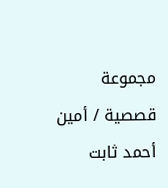مجموعة قصصية / أمين أحمد ثابت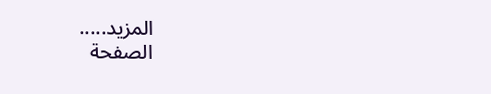المزيد.....
الصفحة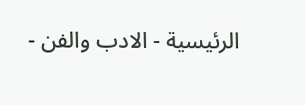الرئيسية - الادب والفن -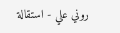روني علي - استقالة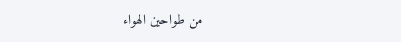من طواحين الهواء